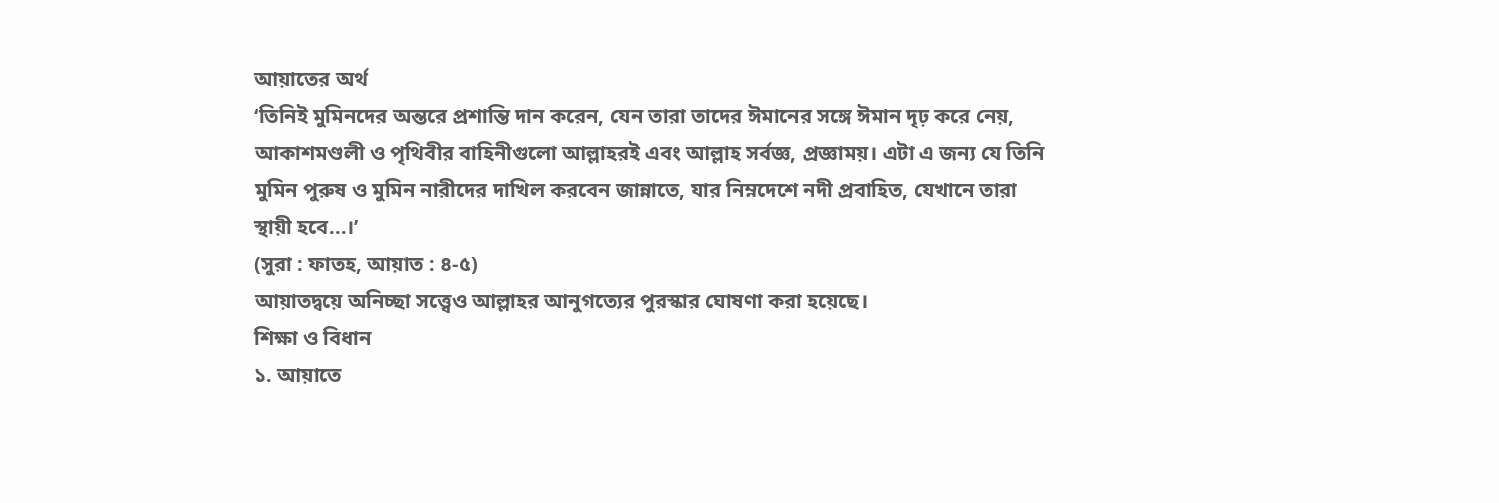আয়াতের অর্থ
‘তিনিই মুমিনদের অন্তরে প্রশান্তি দান করেন, যেন তারা তাদের ঈমানের সঙ্গে ঈমান দৃঢ় করে নেয়, আকাশমণ্ডলী ও পৃথিবীর বাহিনীগুলো আল্লাহরই এবং আল্লাহ সর্বজ্ঞ, প্রজ্ঞাময়। এটা এ জন্য যে তিনি মুমিন পুরুষ ও মুমিন নারীদের দাখিল করবেন জান্নাতে, যার নিম্নদেশে নদী প্রবাহিত, যেখানে তারা স্থায়ী হবে...।’
(সুরা : ফাতহ, আয়াত : ৪-৫)
আয়াতদ্বয়ে অনিচ্ছা সত্ত্বেও আল্লাহর আনুগত্যের পুরস্কার ঘোষণা করা হয়েছে।
শিক্ষা ও বিধান
১. আয়াতে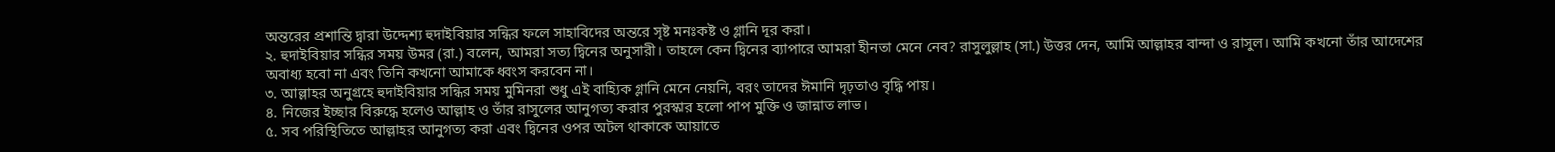অন্তরের প্রশান্তি দ্বারা উদ্দেশ্য হুদাইবিয়ার সন্ধির ফলে সাহাবিদের অন্তরে সৃষ্ট মনঃকষ্ট ও গ্লানি দূর করা।
২. হুদাইবিয়ার সন্ধির সময় উমর (রা.) বলেন, আমরা সত্য দ্বিনের অনুসারী। তাহলে কেন দ্বিনের ব্যাপারে আমরা হীনতা মেনে নেব? রাসুলুল্লাহ (সা.) উত্তর দেন, আমি আল্লাহর বান্দা ও রাসুল। আমি কখনো তাঁর আদেশের অবাধ্য হবো না এবং তিনি কখনো আমাকে ধ্বংস করবেন না।
৩. আল্লাহর অনুগ্রহে হুদাইবিয়ার সন্ধির সময় মুমিনরা শুধু এই বাহ্যিক গ্লানি মেনে নেয়নি, বরং তাদের ঈমানি দৃঢ়তাও বৃদ্ধি পায়।
৪. নিজের ইচ্ছার বিরুদ্ধে হলেও আল্লাহ ও তাঁর রাসুলের আনুগত্য করার পুরস্কার হলো পাপ মুক্তি ও জান্নাত লাভ।
৫. সব পরিস্থিতিতে আল্লাহর আনুগত্য করা এবং দ্বিনের ওপর অটল থাকাকে আয়াতে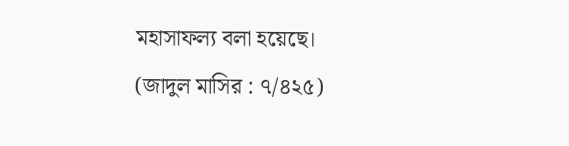মহাসাফল্য বলা হয়েছে।
(জাদুল মাসির : ৭/৪২৫)